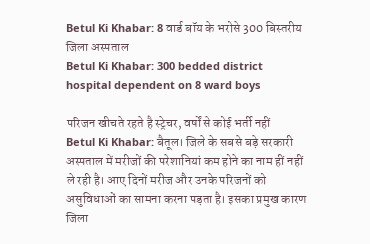Betul Ki Khabar: 8 वार्ड बॉय के भरोसे 300 बिस्तरीय जिला अस्पताल
Betul Ki Khabar: 300 bedded district hospital dependent on 8 ward boys

परिजन खीचते रहते है स्ट्रेचर, वर्षों से कोई भर्ती नहीं
Betul Ki Khabar: बैतूल। जिले के सबसे बड़े सरकारी अस्पताल में मरीजों की परेशानियां कम होने का नाम हीं नहीं ले रही है। आए दिनों मरीज और उनके परिजनों को असुविधाओं का सामना करना पड़ता है। इसका प्रमुख कारण जिला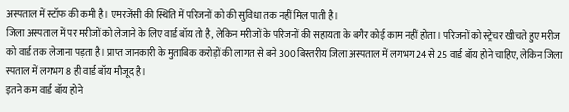अस्पताल में स्टॉफ की कमी है। एमरजेंसी की स्थिति में परिजनों को की सुविधा तक नहीं मिल पाती है।
जिला अस्पताल में पर मरीजों को लेजाने के लिए वार्ड बॉय तो है, लेकिन मरीजों के परिजनों की सहायता के बगैर कोई काम नहीं होता। परिजनों को स्ट्रेचर खीचते हुए मरीज को वार्ड तक लेजाना पड़ता है। प्राप्त जानकारी के मुताबिक करोड़ों की लागत से बने 300 बिस्तरीय जिला अस्पताल में लगभग 24 से 25 वार्ड बॉय होने चाहिए, लेकिन जिला स्पताल में लगभग 8 ही वार्ड बॉय मौजूद है।
इतने कम वार्ड बॉय होने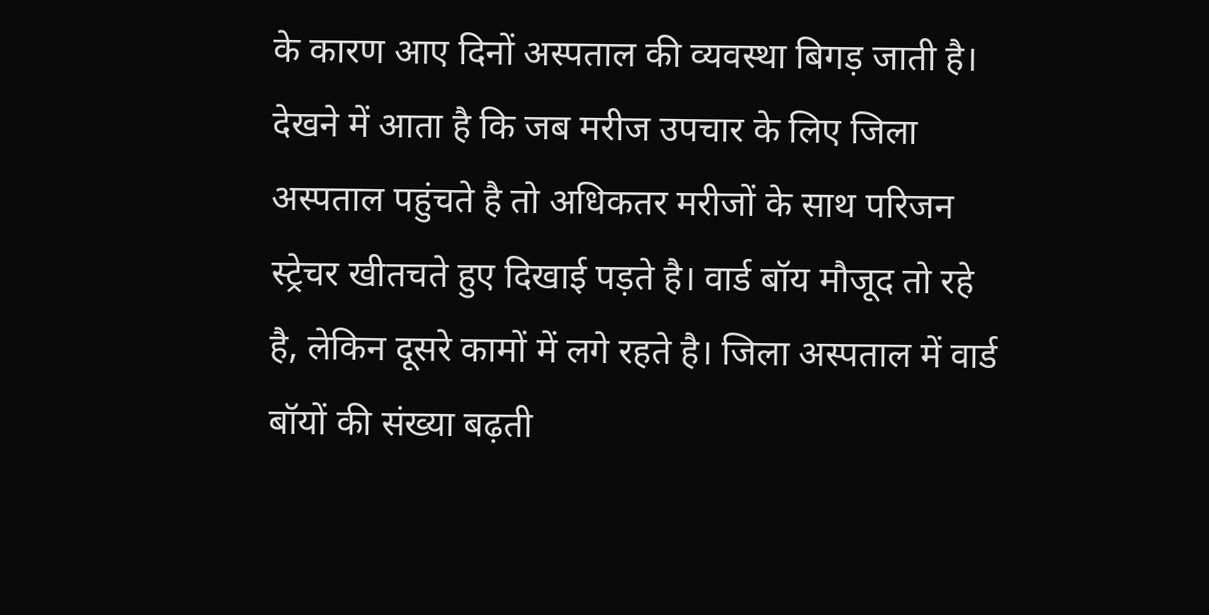के कारण आए दिनों अस्पताल की व्यवस्था बिगड़ जाती है। देखने में आता है कि जब मरीज उपचार के लिए जिला अस्पताल पहुंचते है तो अधिकतर मरीजों के साथ परिजन स्ट्रेचर खीतचते हुए दिखाई पड़ते है। वार्ड बॉय मौजूद तो रहे है, लेकिन दूसरे कामों में लगे रहते है। जिला अस्पताल में वार्ड बॉयों की संख्या बढ़ती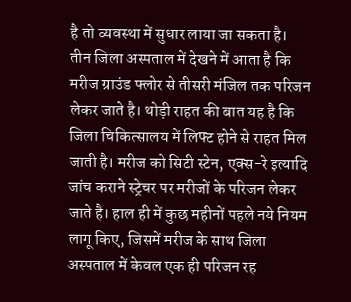है तो व्यवस्था में सुधार लाया जा सकता है।
तीन जिला अस्पताल में देखने में आता है कि मरीज ग्राउंड फ्लोर से तीसरी मंजिल तक परिजन लेकर जाते है। थोड़ी राहत की बात यह है कि जिला चिकित्सालय में लिफ्ट होने से राहत मिल जाती है। मरीज को सिटी स्टेन, एक्स-रे इत्यादि जांच कराने स्ट्रेचर पर मरीजों के परिजन लेकर जाते है। हाल ही में कुछ महीनों पहले नये नियम लागू किए, जिसमें मरीज के साथ जिला अस्पताल में केवल एक ही परिजन रह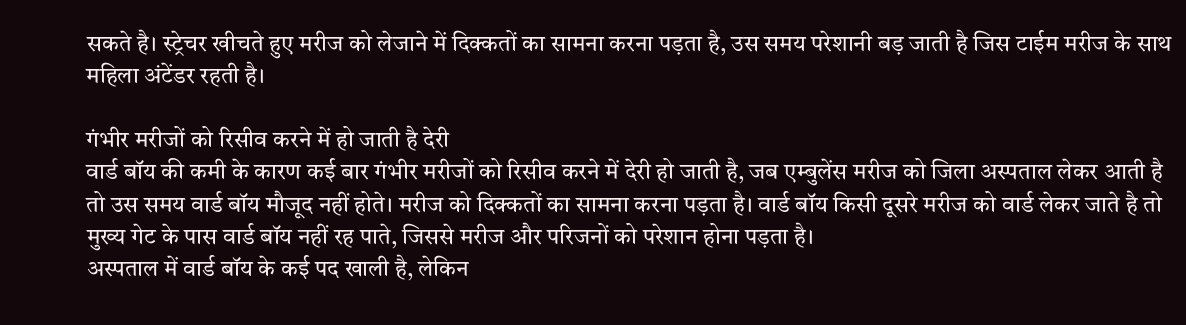सकते है। स्ट्रेचर खीचते हुए मरीज को लेजाने में दिक्कतों का सामना करना पड़ता है, उस समय परेशानी बड़ जाती है जिस टाईम मरीज के साथ महिला अंटेंडर रहती है।

गंभीर मरीजों को रिसीव करने में हो जाती है देरी
वार्ड बॉय की कमी के कारण कई बार गंभीर मरीजों को रिसीव करने में देरी हो जाती है, जब एम्बुलेंस मरीज को जिला अस्पताल लेकर आती है तो उस समय वार्ड बॉय मौजूद नहीं होते। मरीज को दिक्कतों का सामना करना पड़ता है। वार्ड बॉय किसी दूसरे मरीज को वार्ड लेकर जाते है तो मुख्य गेट के पास वार्ड बॉय नहीं रह पाते, जिससे मरीज और परिजनों को परेशान होना पड़ता है।
अस्पताल में वार्ड बॉय के कई पद खाली है, लेकिन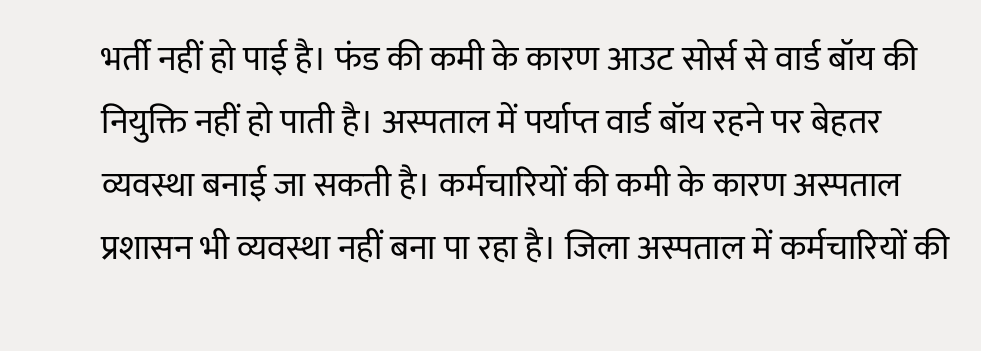भर्ती नहीं हो पाई है। फंड की कमी के कारण आउट सोर्स से वार्ड बॉय की नियुक्ति नहीं हो पाती है। अस्पताल में पर्याप्त वार्ड बॉय रहने पर बेहतर व्यवस्था बनाई जा सकती है। कर्मचारियों की कमी के कारण अस्पताल प्रशासन भी व्यवस्था नहीं बना पा रहा है। जिला अस्पताल में कर्मचारियों की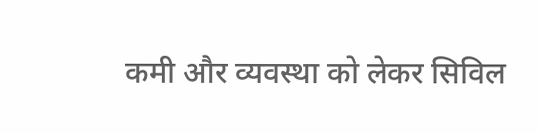कमी और व्यवस्था को लेकर सिविल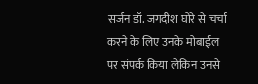सर्जन डॉ. जगदीश घोरे से चर्चा करने के लिए उनके मोबाईल पर संपर्क किया लेकिन उनसे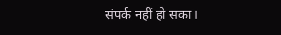संपर्क नहीं हो सका।